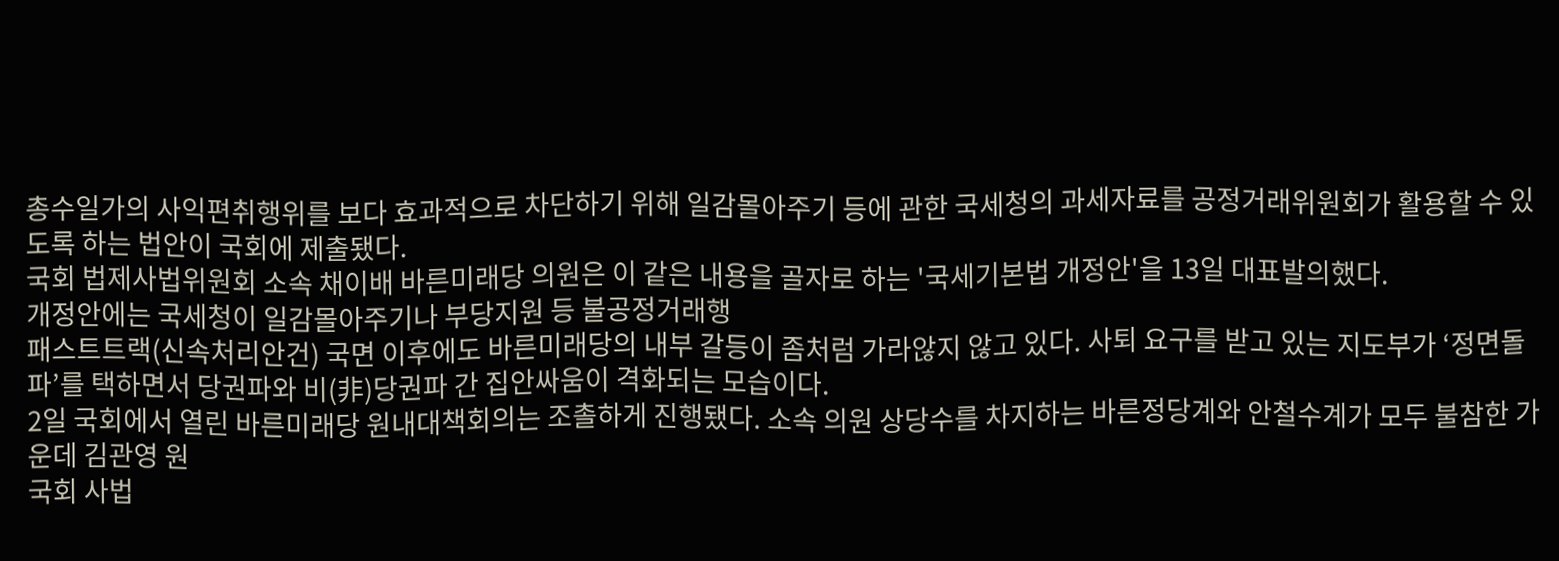총수일가의 사익편취행위를 보다 효과적으로 차단하기 위해 일감몰아주기 등에 관한 국세청의 과세자료를 공정거래위원회가 활용할 수 있도록 하는 법안이 국회에 제출됐다.
국회 법제사법위원회 소속 채이배 바른미래당 의원은 이 같은 내용을 골자로 하는 '국세기본법 개정안'을 13일 대표발의했다.
개정안에는 국세청이 일감몰아주기나 부당지원 등 불공정거래행
패스트트랙(신속처리안건) 국면 이후에도 바른미래당의 내부 갈등이 좀처럼 가라않지 않고 있다. 사퇴 요구를 받고 있는 지도부가 ‘정면돌파’를 택하면서 당권파와 비(非)당권파 간 집안싸움이 격화되는 모습이다.
2일 국회에서 열린 바른미래당 원내대책회의는 조촐하게 진행됐다. 소속 의원 상당수를 차지하는 바른정당계와 안철수계가 모두 불참한 가운데 김관영 원
국회 사법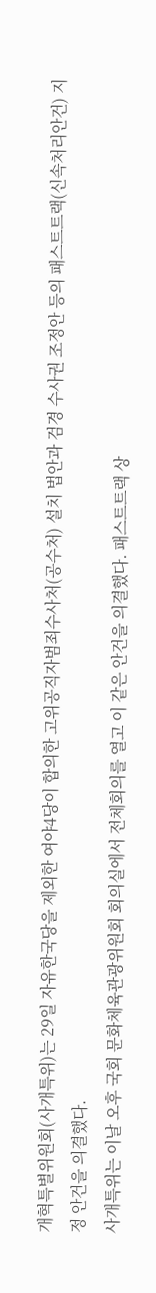개혁특별위원회(사개특위)는 29일 자유한국당을 제외한 여야4당이 합의한 고위공직자범죄수사처(공수처) 설치 법안과 검경 수사권 조정안 등의 패스트트랙(신속처리안건) 지정 안건을 의결했다.
사개특위는 이날 오후 국회 문화체육관광위원회 회의실에서 전체회의를 열고 이 같은 안건을 의결했다. 패스트트랙 상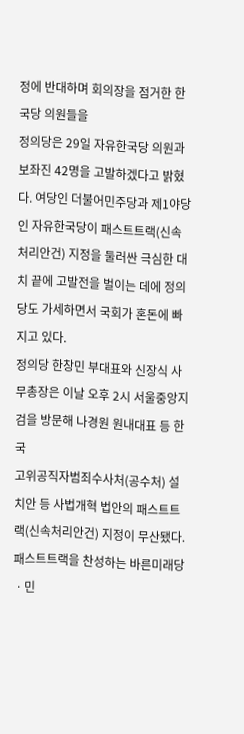정에 반대하며 회의장을 점거한 한국당 의원들을
정의당은 29일 자유한국당 의원과 보좌진 42명을 고발하겠다고 밝혔다. 여당인 더불어민주당과 제1야당인 자유한국당이 패스트트랙(신속처리안건) 지정을 둘러싼 극심한 대치 끝에 고발전을 벌이는 데에 정의당도 가세하면서 국회가 혼돈에 빠지고 있다.
정의당 한창민 부대표와 신장식 사무총장은 이날 오후 2시 서울중앙지검을 방문해 나경원 원내대표 등 한국
고위공직자범죄수사처(공수처) 설치안 등 사법개혁 법안의 패스트트랙(신속처리안건) 지정이 무산됐다. 패스트트랙을 찬성하는 바른미래당ㆍ민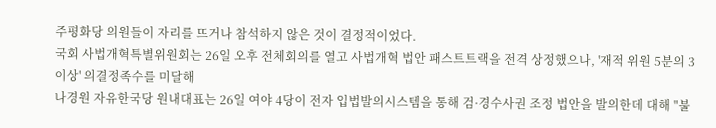주평화당 의원들이 자리를 뜨거나 참석하지 않은 것이 결정적이었다.
국회 사법개혁특별위원회는 26일 오후 전체회의를 열고 사법개혁 법안 패스트트랙을 전격 상정했으나, '재적 위원 5분의 3이상' 의결정족수를 미달해
나경원 자유한국당 원내대표는 26일 여야 4당이 전자 입법발의시스템을 통해 검·경수사권 조정 법안을 발의한데 대해 "불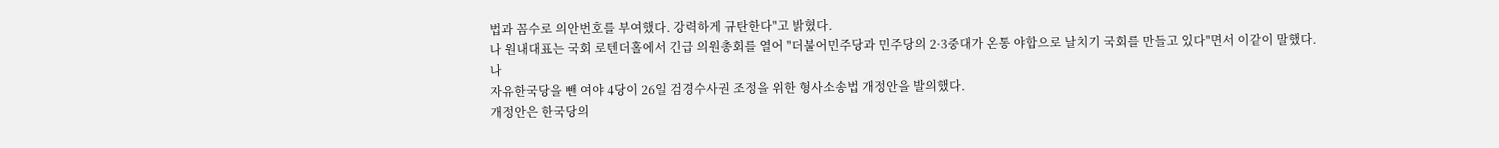법과 꼼수로 의안번호를 부여했다. 강력하게 규탄한다"고 밝혔다.
나 원내대표는 국회 로텐더홀에서 긴급 의원총회를 열어 "더불어민주당과 민주당의 2·3중대가 온통 야합으로 날치기 국회를 만들고 있다"면서 이같이 말했다.
나
자유한국당을 뺀 여야 4당이 26일 검경수사권 조정을 위한 형사소송법 개정안을 발의했다.
개정안은 한국당의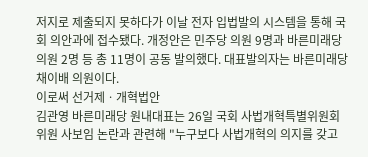저지로 제출되지 못하다가 이날 전자 입법발의 시스템을 통해 국회 의안과에 접수됐다. 개정안은 민주당 의원 9명과 바른미래당 의원 2명 등 총 11명이 공동 발의했다. 대표발의자는 바른미래당 채이배 의원이다.
이로써 선거제ㆍ개혁법안
김관영 바른미래당 원내대표는 26일 국회 사법개혁특별위원회 위원 사보임 논란과 관련해 "누구보다 사법개혁의 의지를 갖고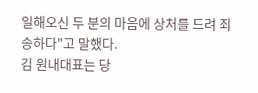일해오신 두 분의 마음에 상처를 드려 죄송하다"고 말했다.
김 원내대표는 당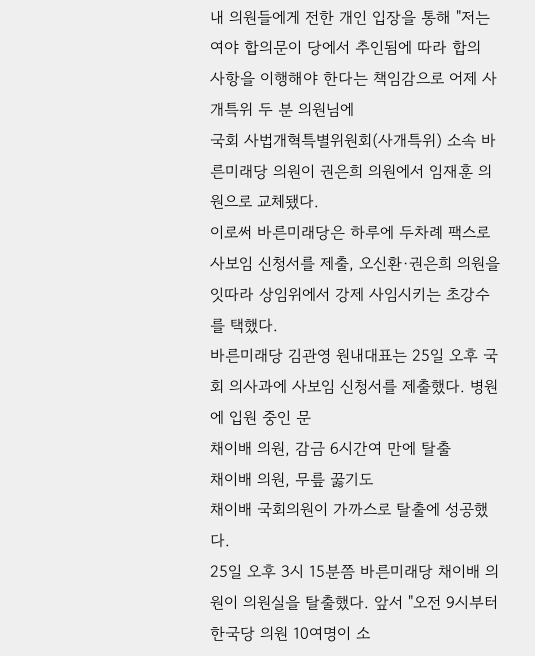내 의원들에게 전한 개인 입장을 통해 "저는 여야 합의문이 당에서 추인됨에 따라 합의 사항을 이행해야 한다는 책임감으로 어제 사개특위 두 분 의원님에
국회 사법개혁특별위원회(사개특위) 소속 바른미래당 의원이 권은희 의원에서 임재훈 의원으로 교체됐다.
이로써 바른미래당은 하루에 두차례 팩스로 사보임 신청서를 제출, 오신환·권은희 의원을 잇따라 상임위에서 강제 사임시키는 초강수를 택했다.
바른미래당 김관영 원내대표는 25일 오후 국회 의사과에 사보임 신청서를 제출했다. 병원에 입원 중인 문
채이배 의원, 감금 6시간여 만에 탈출
채이배 의원, 무릎 꿇기도
채이배 국회의원이 가까스로 탈출에 성공했다.
25일 오후 3시 15분쯤 바른미래당 채이배 의원이 의원실을 탈출했다. 앞서 "오전 9시부터 한국당 의원 10여명이 소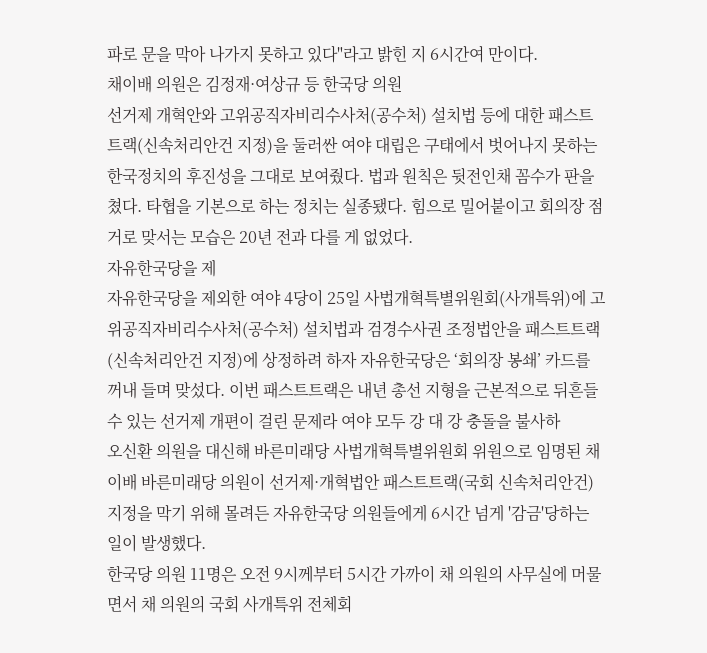파로 문을 막아 나가지 못하고 있다"라고 밝힌 지 6시간여 만이다.
채이배 의원은 김정재·여상규 등 한국당 의원
선거제 개혁안와 고위공직자비리수사처(공수처) 설치법 등에 대한 패스트트랙(신속처리안건 지정)을 둘러싼 여야 대립은 구태에서 벗어나지 못하는 한국정치의 후진성을 그대로 보여줬다. 법과 원칙은 뒷전인채 꼼수가 판을 쳤다. 타협을 기본으로 하는 정치는 실종됐다. 힘으로 밀어붙이고 회의장 점거로 맞서는 모습은 20년 전과 다를 게 없었다.
자유한국당을 제
자유한국당을 제외한 여야 4당이 25일 사법개혁특별위원회(사개특위)에 고위공직자비리수사처(공수처) 설치법과 검경수사권 조정법안을 패스트트랙(신속처리안건 지정)에 상정하려 하자 자유한국당은 ‘회의장 봉쇄’ 카드를 꺼내 들며 맞섰다. 이번 패스트트랙은 내년 총선 지형을 근본적으로 뒤흔들 수 있는 선거제 개편이 걸린 문제라 여야 모두 강 대 강 충돌을 불사하
오신환 의원을 대신해 바른미래당 사법개혁특별위원회 위원으로 임명된 채이배 바른미래당 의원이 선거제·개혁법안 패스트트랙(국회 신속처리안건) 지정을 막기 위해 몰려든 자유한국당 의원들에게 6시간 넘게 '감금'당하는 일이 발생했다.
한국당 의원 11명은 오전 9시께부터 5시간 가까이 채 의원의 사무실에 머물면서 채 의원의 국회 사개특위 전체회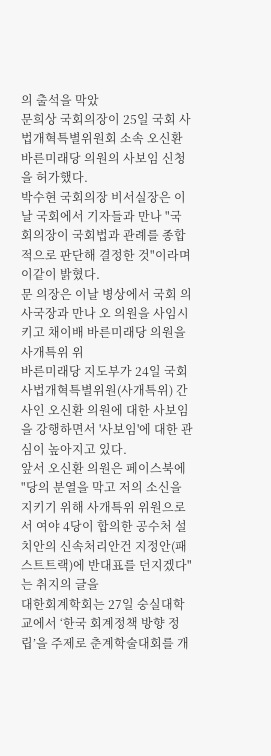의 출석을 막았
문희상 국회의장이 25일 국회 사법개혁특별위원회 소속 오신환 바른미래당 의원의 사보임 신청을 허가했다.
박수현 국회의장 비서실장은 이날 국회에서 기자들과 만나 "국회의장이 국회법과 관례를 종합적으로 판단해 결정한 것"이라며 이같이 밝혔다.
문 의장은 이날 병상에서 국회 의사국장과 만나 오 의원을 사임시키고 채이배 바른미래당 의원을 사개특위 위
바른미래당 지도부가 24일 국회 사법개혁특별위원(사개특위) 간사인 오신환 의원에 대한 사보임을 강행하면서 '사보임'에 대한 관심이 높아지고 있다.
앞서 오신환 의원은 페이스북에 "당의 분열을 막고 저의 소신을 지키기 위해 사개특위 위원으로서 여야 4당이 합의한 공수처 설치안의 신속처리안건 지정안(패스트트랙)에 반대표를 던지겠다"는 취지의 글을
대한회계학회는 27일 숭실대학교에서 ‘한국 회계정책 방향 정립’을 주제로 춘계학술대회를 개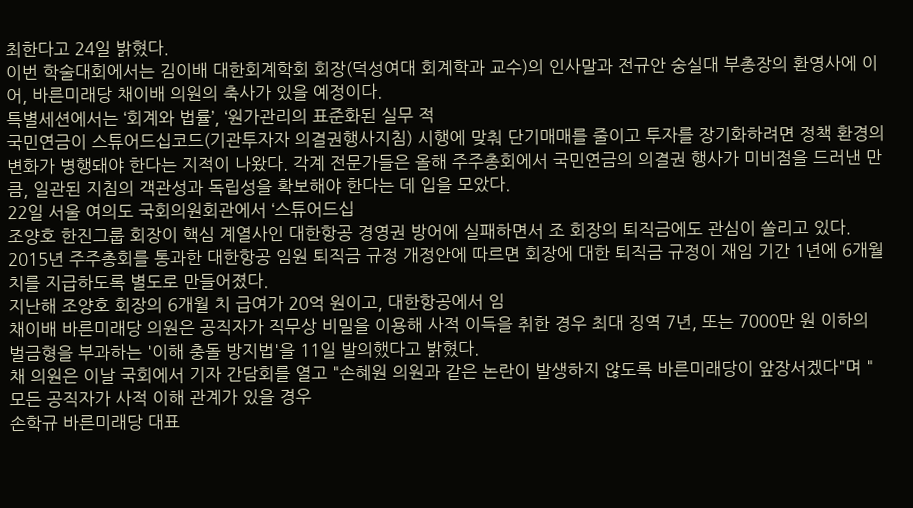최한다고 24일 밝혔다.
이번 학술대회에서는 김이배 대한회계학회 회장(덕성여대 회계학과 교수)의 인사말과 전규안 숭실대 부총장의 환영사에 이어, 바른미래당 채이배 의원의 축사가 있을 예정이다.
특별세션에서는 ‘회계와 법률’, ‘원가관리의 표준화된 실무 적
국민연금이 스튜어드십코드(기관투자자 의결권행사지침) 시행에 맞춰 단기매매를 줄이고 투자를 장기화하려면 정책 환경의 변화가 병행돼야 한다는 지적이 나왔다. 각계 전문가들은 올해 주주총회에서 국민연금의 의결권 행사가 미비점을 드러낸 만큼, 일관된 지침의 객관성과 독립성을 확보해야 한다는 데 입을 모았다.
22일 서울 여의도 국회의원회관에서 ‘스튜어드십
조양호 한진그룹 회장이 핵심 계열사인 대한항공 경영권 방어에 실패하면서 조 회장의 퇴직금에도 관심이 쏠리고 있다.
2015년 주주총회를 통과한 대한항공 임원 퇴직금 규정 개정안에 따르면 회장에 대한 퇴직금 규정이 재임 기간 1년에 6개월 치를 지급하도록 별도로 만들어졌다.
지난해 조양호 회장의 6개월 치 급여가 20억 원이고, 대한항공에서 임
채이배 바른미래당 의원은 공직자가 직무상 비밀을 이용해 사적 이득을 취한 경우 최대 징역 7년, 또는 7000만 원 이하의 벌금형을 부과하는 '이해 충돌 방지법'을 11일 발의했다고 밝혔다.
채 의원은 이날 국회에서 기자 간담회를 열고 "손혜원 의원과 같은 논란이 발생하지 않도록 바른미래당이 앞장서겠다"며 "모든 공직자가 사적 이해 관계가 있을 경우
손학규 바른미래당 대표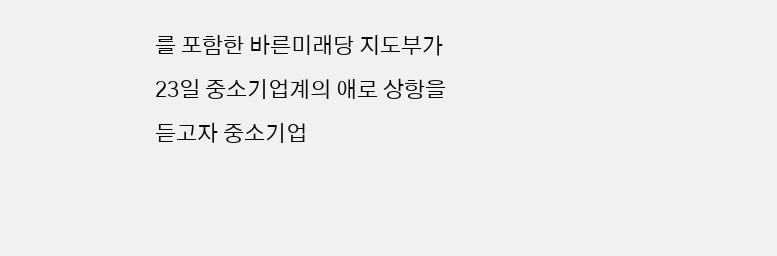를 포함한 바른미래당 지도부가 23일 중소기업계의 애로 상항을 듣고자 중소기업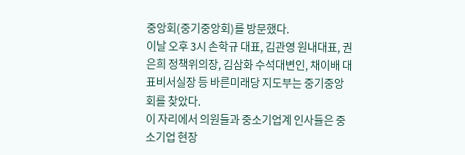중앙회(중기중앙회)를 방문했다.
이날 오후 3시 손학규 대표, 김관영 원내대표, 권은희 정책위의장, 김삼화 수석대변인, 채이배 대표비서실장 등 바른미래당 지도부는 중기중앙회를 찾았다.
이 자리에서 의원들과 중소기업계 인사들은 중소기업 현장